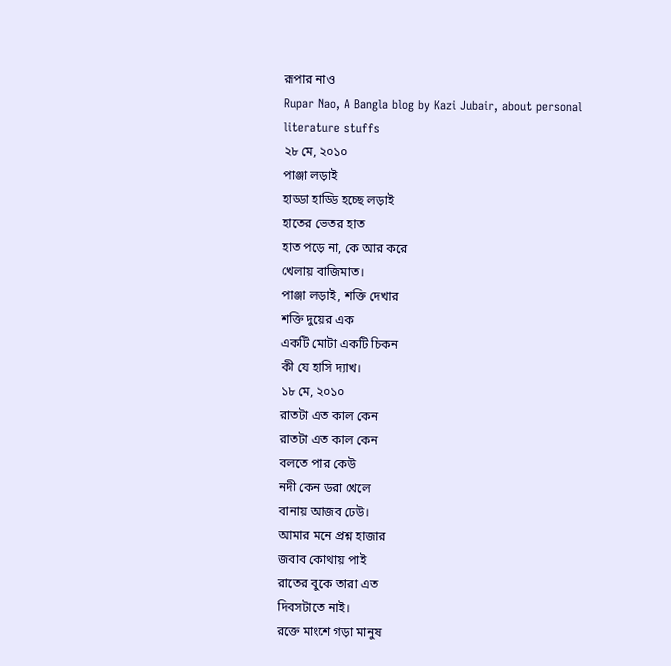রূপার নাও
Rupar Nao, A Bangla blog by Kazi Jubair, about personal literature stuffs
২৮ মে, ২০১০
পাঞ্জা লড়াই
হাড্ডা হাড্ডি হচ্ছে লড়াই
হাতের ভেতর হাত
হাত পড়ে না, কে আর করে
খেলায় বাজিমাত।
পাঞ্জা লড়াই, শক্তি দেখার
শক্তি দুয়ের এক
একটি মোটা একটি চিকন
কী যে হাসি দ্যাখ।
১৮ মে, ২০১০
রাতটা এত কাল কেন
রাতটা এত কাল কেন
বলতে পার কেউ
নদী কেন ডরা খেলে
বানায় আজব ঢেউ।
আমার মনে প্রশ্ন হাজার
জবাব কোথায় পাই
রাতের বুকে তারা এত
দিবসটাতে নাই।
রক্তে মাংশে গড়া মানুষ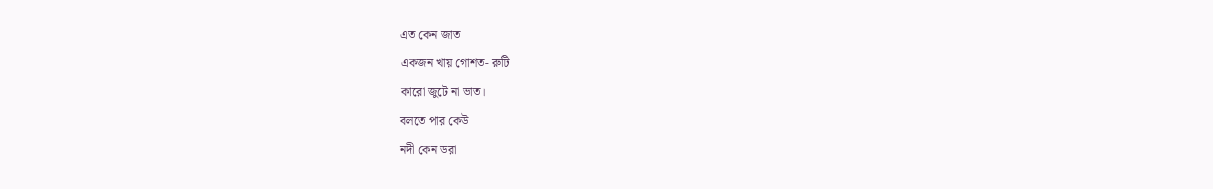এত কেন জাত
একজন খায় গোশত- রুটি
কারো জুটে না ভাত।
বলতে পার কেউ
নদী কেন ডরা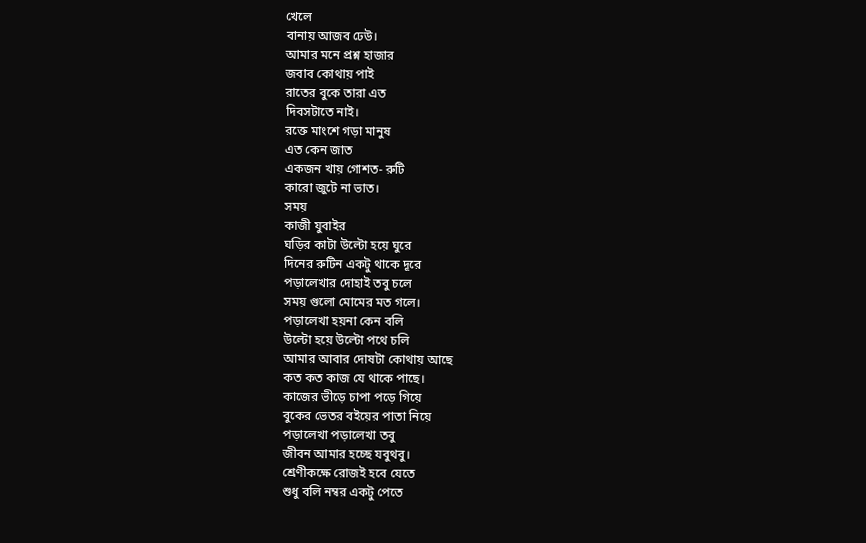খেলে
বানায় আজব ঢেউ।
আমার মনে প্রশ্ন হাজার
জবাব কোথায় পাই
রাতের বুকে তারা এত
দিবসটাতে নাই।
রক্তে মাংশে গড়া মানুষ
এত কেন জাত
একজন খায় গোশত- রুটি
কারো জুটে না ভাত।
সময়
কাজী যুবাইর
ঘড়ির কাটা উল্টো হয়ে ঘুরে
দিনের রুটিন একটু থাকে দূরে
পড়ালেখার দোহাই তবু চলে
সময় গুলো মোমের মত গলে।
পড়ালেখা হয়না কেন বলি
উল্টো হয়ে উল্টো পথে চলি
আমার আবার দোষটা কোথায় আছে
কত কত কাজ যে থাকে পাছে।
কাজের ভীড়ে চাপা পড়ে গিয়ে
বুকের ভেতর বইয়ের পাতা নিয়ে
পড়ালেখা পড়ালেখা তবু
জীবন আমার হচ্ছে যবুথবু।
শ্রেণীকক্ষে রোজই হবে যেতে
শুধু বলি নম্বর একটু পেতে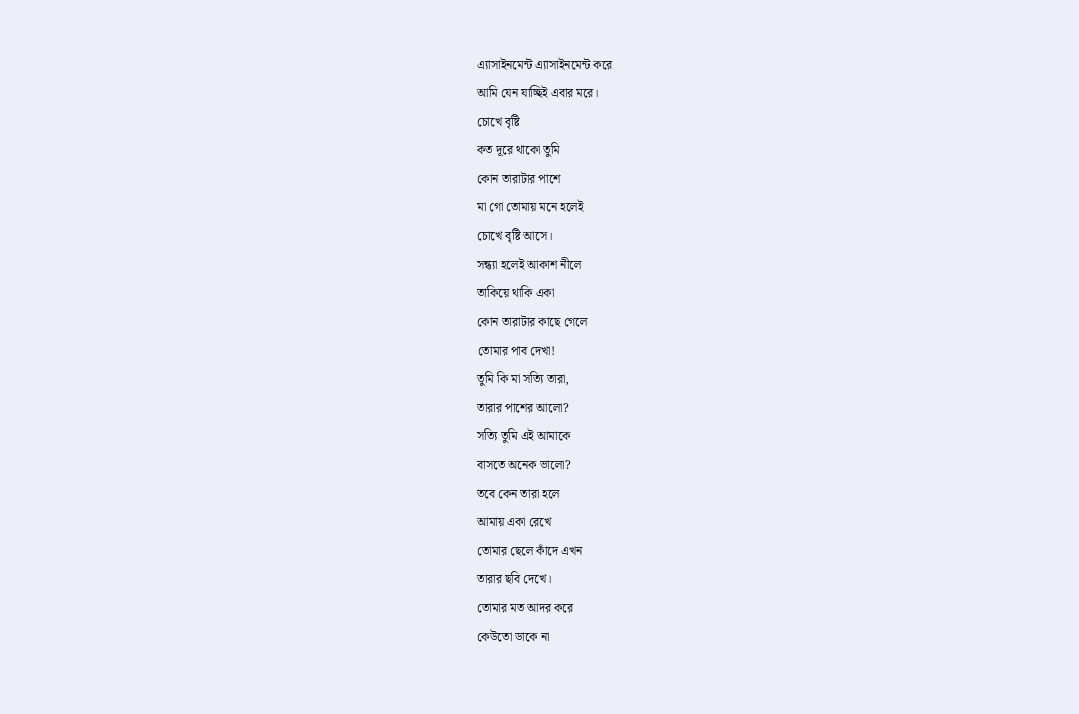এ্যাসাইনমেন্ট এ্যাসাইনমেন্ট করে
আমি যেন যাচ্ছিই এবার মরে।
চোখে বৃষ্টি
কত দূরে থাকো তুমি
কোন তারাটার পাশে
মা গো তোমায় মনে হলেই
চোখে বৃষ্টি আসে।
সন্ধ্যা হলেই আকাশ নীলে
তাকিয়ে থাকি একা
কোন তারাটার কাছে গেলে
তোমার পাব দেখা!
তুমি কি মা সত্যি তারা,
তারার পাশের আলো?
সত্যি তুমি এই আমাকে
বাসতে অনেক ভালো?
তবে কেন তারা হলে
আমায় একা রেখে
তোমার ছেলে কাঁদে এখন
তারার ছবি দেখে।
তোমার মত আদর করে
কেউতো ডাকে না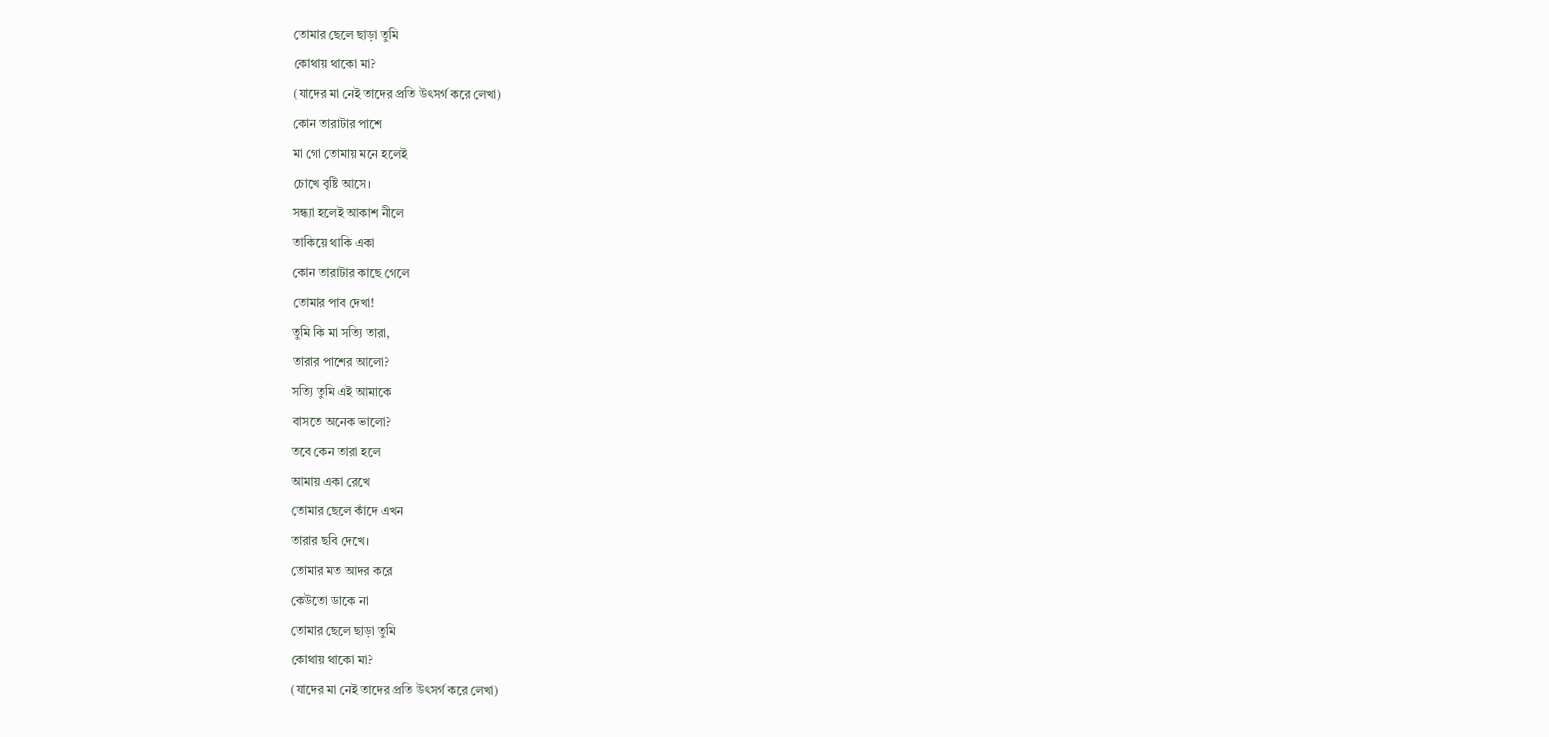তোমার ছেলে ছাড়া তুমি
কোথায় থাকো মা?
(যাদের মা নেই তাদের প্রতি উৎসর্গ করে লেখা)
কোন তারাটার পাশে
মা গো তোমায় মনে হলেই
চোখে বৃষ্টি আসে।
সন্ধ্যা হলেই আকাশ নীলে
তাকিয়ে থাকি একা
কোন তারাটার কাছে গেলে
তোমার পাব দেখা!
তুমি কি মা সত্যি তারা,
তারার পাশের আলো?
সত্যি তুমি এই আমাকে
বাসতে অনেক ভালো?
তবে কেন তারা হলে
আমায় একা রেখে
তোমার ছেলে কাঁদে এখন
তারার ছবি দেখে।
তোমার মত আদর করে
কেউতো ডাকে না
তোমার ছেলে ছাড়া তুমি
কোথায় থাকো মা?
(যাদের মা নেই তাদের প্রতি উৎসর্গ করে লেখা)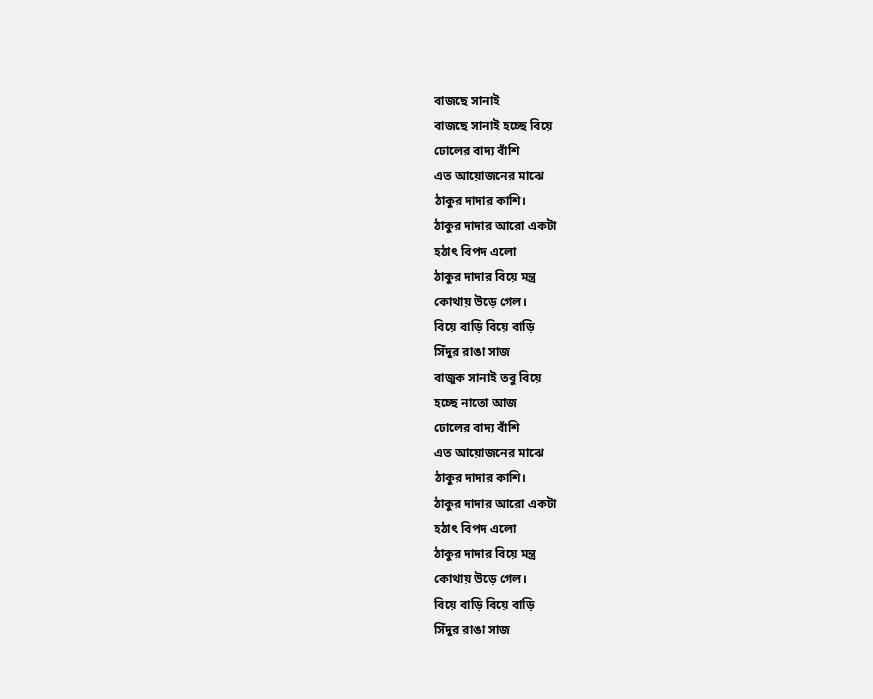বাজছে সানাই
বাজছে সানাই হচ্ছে বিয়ে
ঢোলের বাদ্য বাঁশি
এত আয়োজনের মাঝে
ঠাকুর দাদার কাশি।
ঠাকুর দাদার আরো একটা
হঠাৎ বিপদ এলো
ঠাকুর দাদার বিয়ে মন্ত্র
কোথায় উড়ে গেল।
বিয়ে বাড়ি বিয়ে বাড়ি
সিঁদুর রাঙা সাজ
বাজুক সানাই তবু বিয়ে
হচ্ছে নাতো আজ
ঢোলের বাদ্য বাঁশি
এত আয়োজনের মাঝে
ঠাকুর দাদার কাশি।
ঠাকুর দাদার আরো একটা
হঠাৎ বিপদ এলো
ঠাকুর দাদার বিয়ে মন্ত্র
কোথায় উড়ে গেল।
বিয়ে বাড়ি বিয়ে বাড়ি
সিঁদুর রাঙা সাজ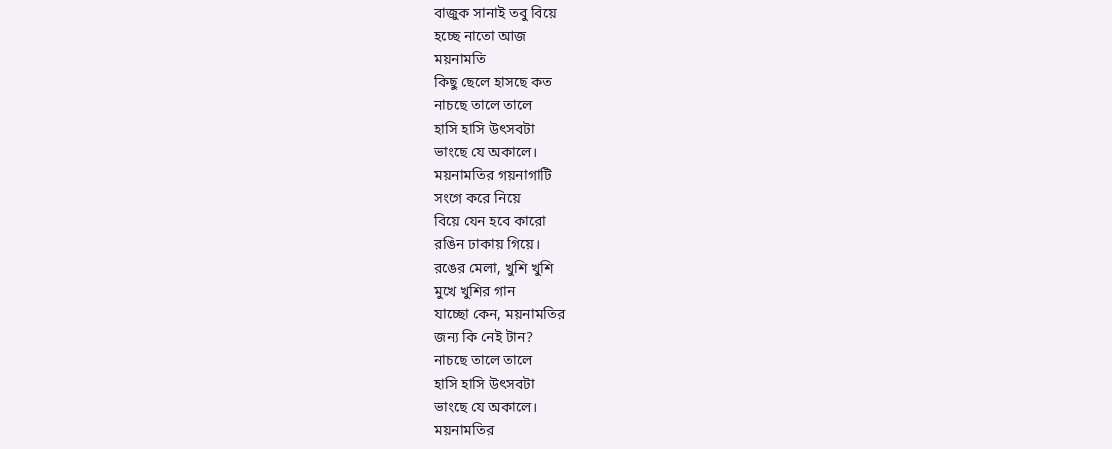বাজুক সানাই তবু বিয়ে
হচ্ছে নাতো আজ
ময়নামতি
কিছু ছেলে হাসছে কত
নাচছে তালে তালে
হাসি হাসি উৎসবটা
ভাংছে যে অকালে।
ময়নামতির গয়নাগাটি
সংগে করে নিয়ে
বিয়ে যেন হবে কারো
রঙিন ঢাকায় গিয়ে।
রঙের মেলা, খুশি খুশি
মুখে খুশির গান
যাচ্ছো কেন, ময়নামতির
জন্য কি নেই টান?
নাচছে তালে তালে
হাসি হাসি উৎসবটা
ভাংছে যে অকালে।
ময়নামতির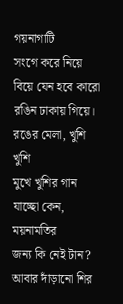গয়নাগাটি
সংগে করে নিয়ে
বিয়ে যেন হবে কারো
রঙিন ঢাকায় গিয়ে।
রঙের মেলা, খুশি খুশি
মুখে খুশির গান
যাচ্ছো কেন, ময়নামতির
জন্য কি নেই টান?
আবার দাঁড়ানো শির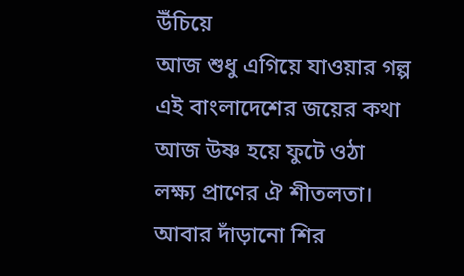উঁচিয়ে
আজ শুধু এগিয়ে যাওয়ার গল্প
এই বাংলাদেশের জয়ের কথা
আজ উষ্ণ হয়ে ফুটে ওঠা
লক্ষ্য প্রাণের ঐ শীতলতা।
আবার দাঁড়ানো শির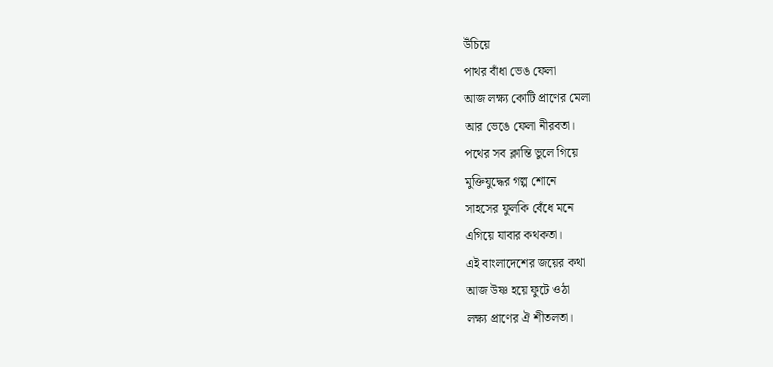উঁচিয়ে
পাথর বাঁধা ভেঙ ফেলা
আজ লক্ষ্য কোটি প্রাণের মেলা
আর ভেঙে ফেলা নীরবতা।
পথের সব ক্লান্তি ভুলে গিয়ে
মুক্তিযুদ্ধের গল্প শোনে
সাহসের ফুলকি বেঁধে মনে
এগিয়ে যাবার কথকতা।
এই বাংলাদেশের জয়ের কথা
আজ উষ্ণ হয়ে ফুটে ওঠা
লক্ষ্য প্রাণের ঐ শীতলতা।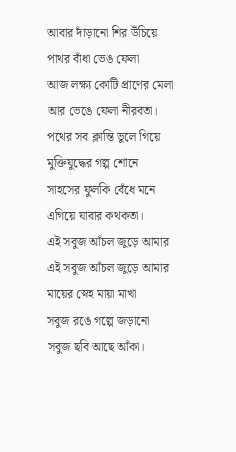আবার দাঁড়ানো শির উঁচিয়ে
পাথর বাঁধা ভেঙ ফেলা
আজ লক্ষ্য কোটি প্রাণের মেলা
আর ভেঙে ফেলা নীরবতা।
পথের সব ক্লান্তি ভুলে গিয়ে
মুক্তিযুদ্ধের গল্প শোনে
সাহসের ফুলকি বেঁধে মনে
এগিয়ে যাবার কথকতা।
এই সবুজ আঁচল জুড়ে আমার
এই সবুজ আঁচল জুড়ে আমার
মায়ের স্নেহ মায়া মাখা
সবুজ রঙে গল্পে জড়ানো
সবুজ ছবি আছে আঁকা।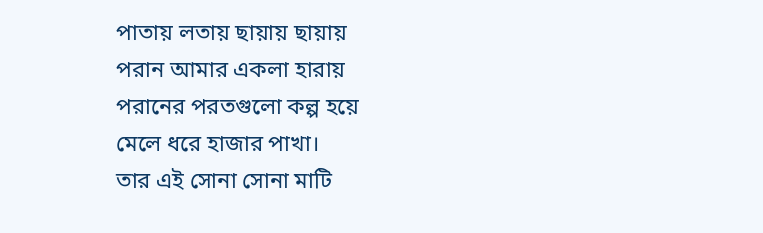পাতায় লতায় ছায়ায় ছায়ায়
পরান আমার একলা হারায়
পরানের পরতগুলো কল্প হয়ে
মেলে ধরে হাজার পাখা।
তার এই সোনা সোনা মাটি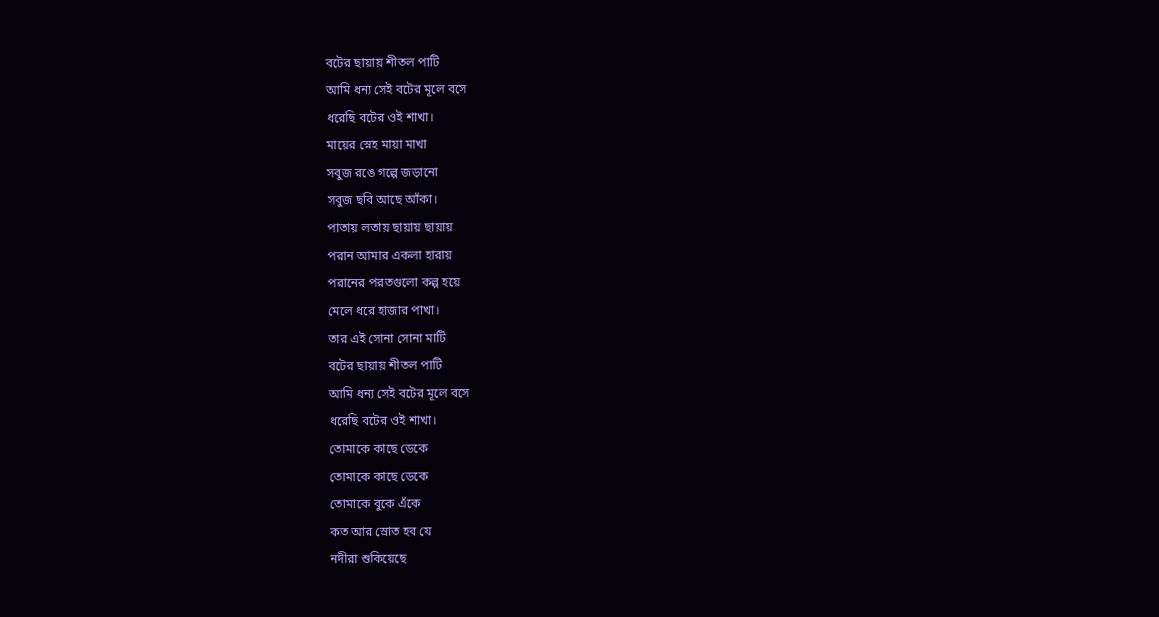বটের ছায়ায় শীতল পাটি
আমি ধন্য সেই বটের মূলে বসে
ধরেছি বটের ওই শাখা।
মায়ের স্নেহ মায়া মাখা
সবুজ রঙে গল্পে জড়ানো
সবুজ ছবি আছে আঁকা।
পাতায় লতায় ছায়ায় ছায়ায়
পরান আমার একলা হারায়
পরানের পরতগুলো কল্প হয়ে
মেলে ধরে হাজার পাখা।
তার এই সোনা সোনা মাটি
বটের ছায়ায় শীতল পাটি
আমি ধন্য সেই বটের মূলে বসে
ধরেছি বটের ওই শাখা।
তোমাকে কাছে ডেকে
তোমাকে কাছে ডেকে
তোমাকে বুকে এঁকে
কত আর স্রোত হব যে
নদীরা শুকিয়েছে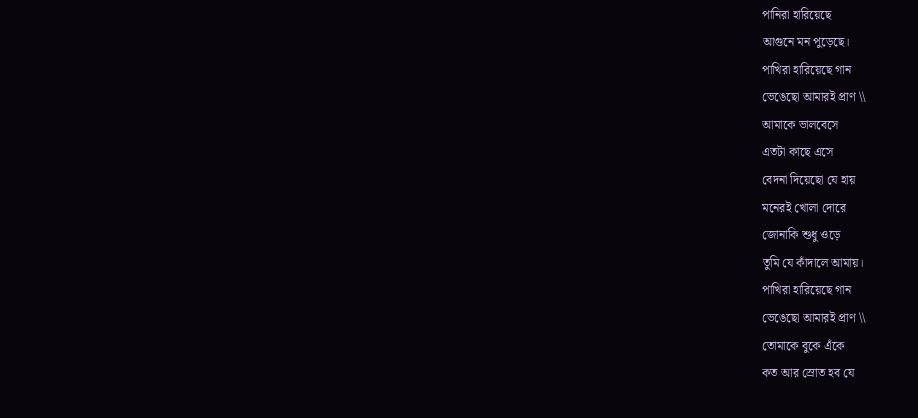পানিরা হারিয়েছে
আগুনে মন পুড়েছে।
পাখিরা হারিয়েছে গান
ভেঙেছো আমারই প্রাণ \\
আমাকে ভালবেসে
এতটা কাছে এসে
বেদনা দিয়েছো যে হায়
মনেরই খোলা দোরে
জোনাকি শুধু ওড়ে
তুমি যে কাঁদালে আমায়।
পাখিরা হারিয়েছে গান
ভেঙেছো আমারই প্রাণ \\
তোমাকে বুকে এঁকে
কত আর স্রোত হব যে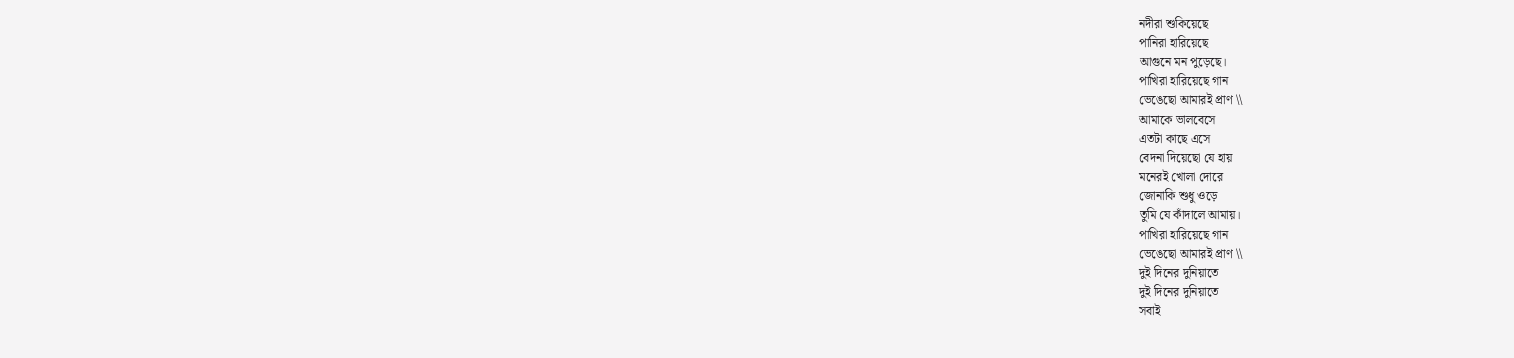নদীরা শুকিয়েছে
পানিরা হারিয়েছে
আগুনে মন পুড়েছে।
পাখিরা হারিয়েছে গান
ভেঙেছো আমারই প্রাণ \\
আমাকে ভালবেসে
এতটা কাছে এসে
বেদনা দিয়েছো যে হায়
মনেরই খোলা দোরে
জোনাকি শুধু ওড়ে
তুমি যে কাঁদালে আমায়।
পাখিরা হারিয়েছে গান
ভেঙেছো আমারই প্রাণ \\
দুই দিনের দুনিয়াতে
দুই দিনের দুনিয়াতে
সবাই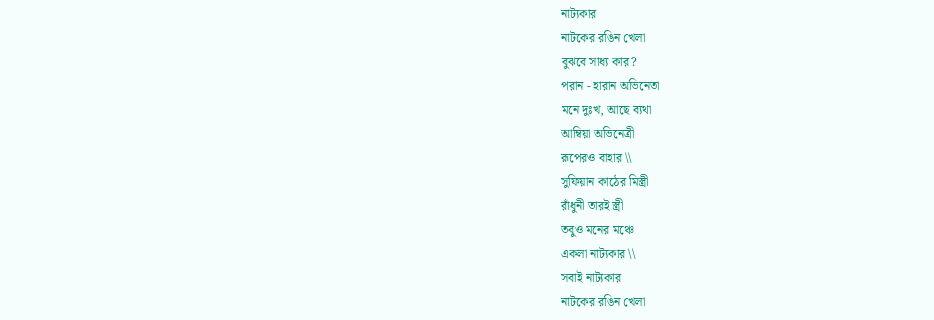নাট্যকার
নাটকের রঙিন খেলা
বুঝবে সাধ্য কার?
পরান - হারান অভিনেতা
মনে দুঃখ, আছে ব্যথা
আম্বিয়া অভিনেত্রী
রূপেরও বাহার \\
সুফিয়ান কাঠের মিস্ত্রী
রাঁধুনী তারই স্ত্রী
তবুও মনের মঞ্চে
একলা নাট্যকার \\
সবাই নাট্যকার
নাটকের রঙিন খেলা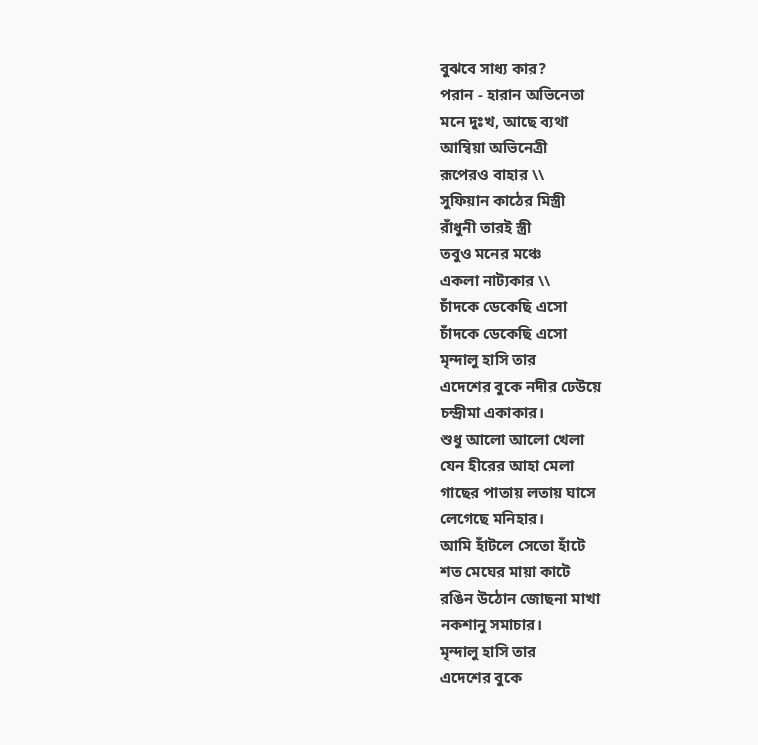বুঝবে সাধ্য কার?
পরান - হারান অভিনেতা
মনে দুঃখ, আছে ব্যথা
আম্বিয়া অভিনেত্রী
রূপেরও বাহার \\
সুফিয়ান কাঠের মিস্ত্রী
রাঁধুনী তারই স্ত্রী
তবুও মনের মঞ্চে
একলা নাট্যকার \\
চাঁদকে ডেকেছি এসো
চাঁদকে ডেকেছি এসো
মৃন্দালু হাসি তার
এদেশের বুকে নদীর ঢেউয়ে
চন্দ্রীমা একাকার।
শুধু আলো আলো খেলা
যেন হীরের আহা মেলা
গাছের পাতায় লতায় ঘাসে
লেগেছে মনিহার।
আমি হাঁটলে সেতো হাঁটে
শত মেঘের মায়া কাটে
রঙিন উঠোন জোছনা মাখা
নকশানু সমাচার।
মৃন্দালু হাসি তার
এদেশের বুকে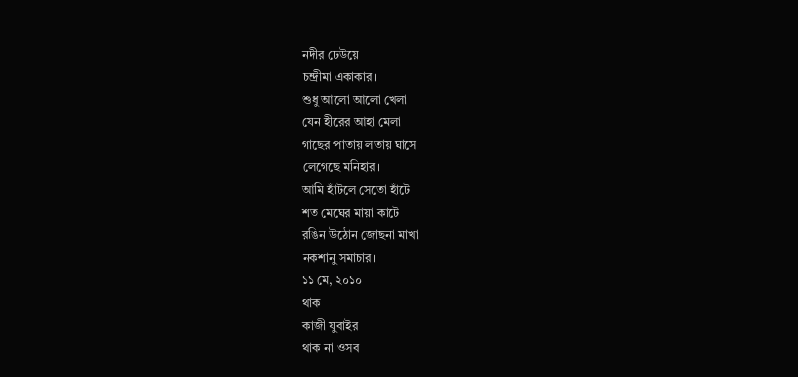নদীর ঢেউয়ে
চন্দ্রীমা একাকার।
শুধু আলো আলো খেলা
যেন হীরের আহা মেলা
গাছের পাতায় লতায় ঘাসে
লেগেছে মনিহার।
আমি হাঁটলে সেতো হাঁটে
শত মেঘের মায়া কাটে
রঙিন উঠোন জোছনা মাখা
নকশানু সমাচার।
১১ মে, ২০১০
থাক
কাজী যুবাইর
থাক না ওসব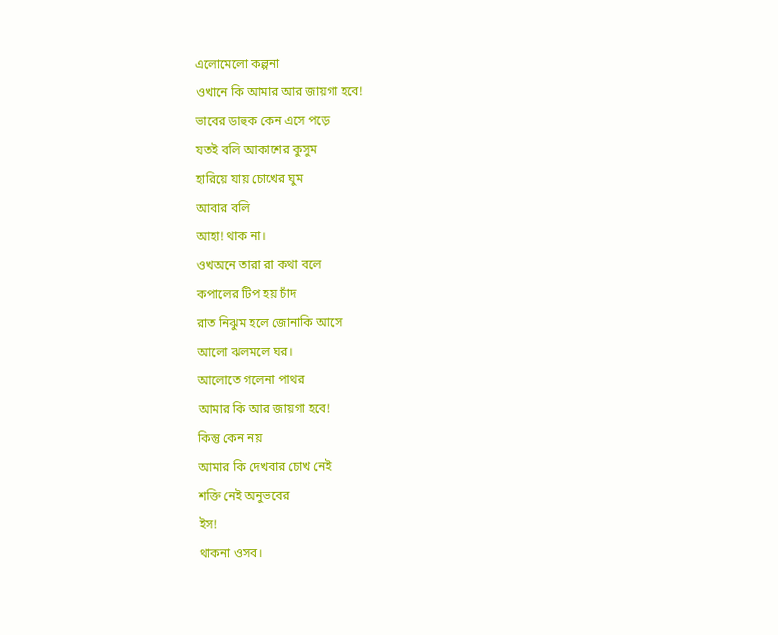এলোমেলো কল্পনা
ওখানে কি আমার আর জায়গা হবে!
ভাবের ডাহুক কেন এসে পড়ে
যতই বলি আকাশের কুসুম
হারিয়ে যায় চোখের ঘুম
আবার বলি
আহা! থাক না।
ওখঅনে তারা রা কথা বলে
কপালের টিপ হয় চাঁদ
রাত নিঝুম হলে জোনাকি আসে
আলো ঝলমলে ঘর।
আলোতে গলেনা পাথর
আমার কি আর জায়গা হবে!
কিন্তু কেন নয়
আমার কি দেখবার চোখ নেই
শক্তি নেই অনুভবের
ইস!
থাকনা ওসব।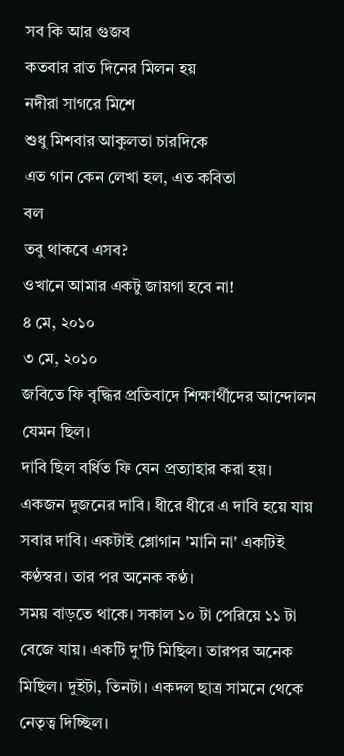সব কি আর গুজব
কতবার রাত দিনের মিলন হয়
নদীরা সাগরে মিশে
শুধু মিশবার আকুলতা চারদিকে
এত গান কেন লেখা হল, এত কবিতা
বল
তবু থাকবে এসব?
ওখানে আমার একটু জায়গা হবে না!
৪ মে, ২০১০
৩ মে, ২০১০
জবিতে ফি বৃদ্ধির প্রতিবাদে শিক্ষার্থীদের আন্দোলন যেমন ছিল।
দাবি ছিল বর্ধিত ফি যেন প্রত্যাহার করা হয়। একজন দুজনের দাবি। ধীরে ধীরে এ দাবি হয়ে যায় সবার দাবি। একটাই শ্লোগান 'মানি না' একটিই কণ্ঠস্বর। তার পর অনেক কণ্ঠ।
সময় বাড়তে থাকে। সকাল ১০ টা পেরিয়ে ১১ টা বেজে যায়। একটি দু'টি মিছিল। তারপর অনেক মিছিল। দুইটা, তিনটা। একদল ছাত্র সামনে থেকে নেতৃত্ব দিচ্ছিল।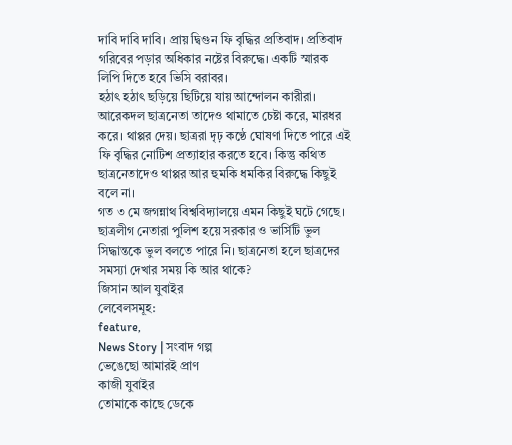দাবি দাবি দাবি। প্রায় দ্বিগুন ফি বৃদ্ধির প্রতিবাদ। প্রতিবাদ গরিবের পড়ার অধিকার নষ্টের বিরুদ্ধে। একটি স্মারক লিপি দিতে হবে ভিসি বরাবর।
হঠাৎ হঠাৎ ছড়িয়ে ছিটিয়ে যায় আন্দোলন কারীরা। আরেকদল ছাত্রনেতা তাদেও থামাতে চেষ্টা করে, মারধর করে। থাপ্পর দেয়। ছাত্ররা দৃঢ় কণ্ঠে ঘোষণা দিতে পারে এই ফি বৃদ্ধির নোটিশ প্রত্যাহার করতে হবে। কিন্তু কথিত ছাত্রনেতাদেও থাপ্পর আর হুমকি ধমকির বিরুদ্ধে কিছুই বলে না।
গত ৩ মে জগন্নাথ বিশ্ববিদ্যালয়ে এমন কিছুই ঘটে গেছে। ছাত্রলীগ নেতারা পুলিশ হয়ে সরকার ও ভার্সিটি ভুল সিদ্ধান্তকে ভুল বলতে পারে নি। ছাত্রনেতা হলে ছাত্রদের সমস্যা দেখার সময় কি আর থাকে?
জিসান আল যুবাইর
লেবেলসমূহ:
feature,
News Story | সংবাদ গল্প
ভেঙেছো আমারই প্রাণ
কাজী যুবাইর
তোমাকে কাছে ডেকে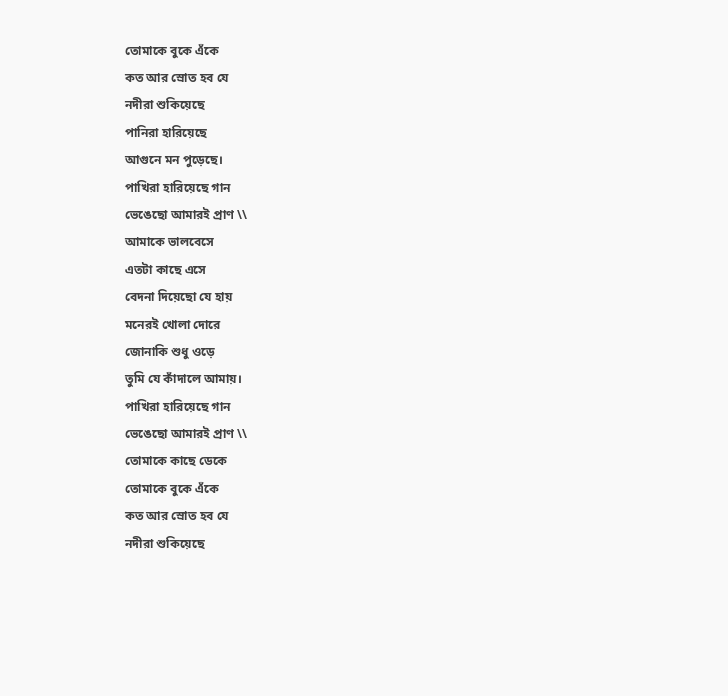তোমাকে বুকে এঁকে
কত আর স্রোত হব যে
নদীরা শুকিয়েছে
পানিরা হারিয়েছে
আগুনে মন পুড়েছে।
পাখিরা হারিয়েছে গান
ভেঙেছো আমারই প্রাণ \\
আমাকে ভালবেসে
এতটা কাছে এসে
বেদনা দিয়েছো যে হায়
মনেরই খোলা দোরে
জোনাকি শুধু ওড়ে
তুমি যে কাঁদালে আমায়।
পাখিরা হারিয়েছে গান
ভেঙেছো আমারই প্রাণ \\
তোমাকে কাছে ডেকে
তোমাকে বুকে এঁকে
কত আর স্রোত হব যে
নদীরা শুকিয়েছে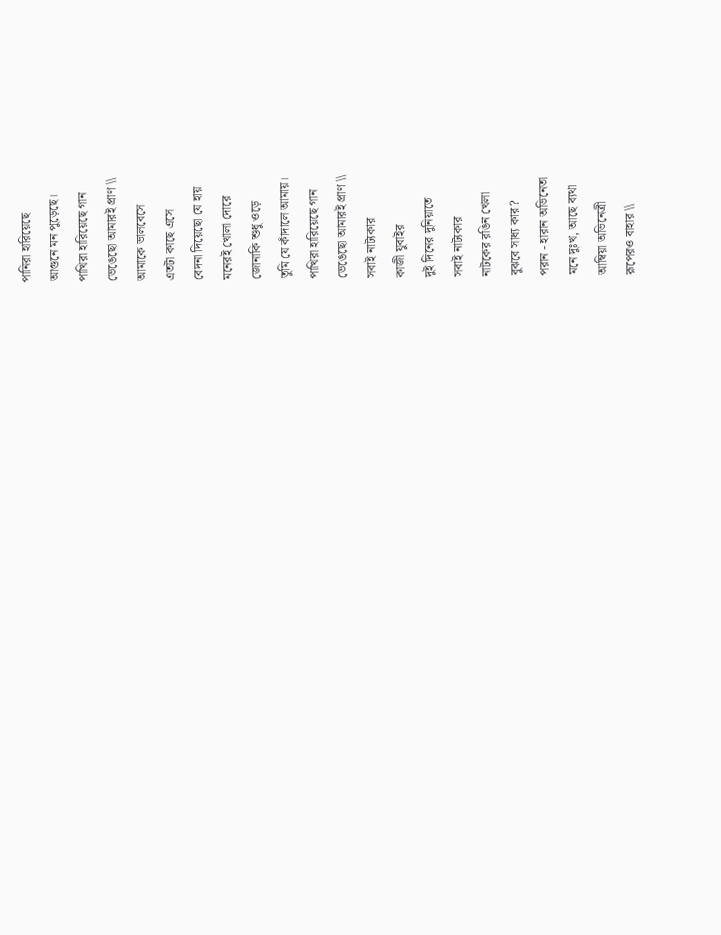পানিরা হারিয়েছে
আগুনে মন পুড়েছে।
পাখিরা হারিয়েছে গান
ভেঙেছো আমারই প্রাণ \\
আমাকে ভালবেসে
এতটা কাছে এসে
বেদনা দিয়েছো যে হায়
মনেরই খোলা দোরে
জোনাকি শুধু ওড়ে
তুমি যে কাঁদালে আমায়।
পাখিরা হারিয়েছে গান
ভেঙেছো আমারই প্রাণ \\
সবাই নাট্যকার
কাজী যুবাইর
দুই দিনের দুনিয়াতে
সবাই নাট্যকার
নাটকের রঙিন খেলা
বুঝবে সাধ্য কার?
পরান - হারান অভিনেতা
মনে দুঃখ, আছে ব্যথা
আম্বিয়া অভিনেত্রী
রূপেরও বাহার \\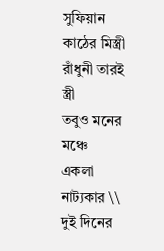সুফিয়ান কাঠের মিস্ত্রী
রাঁধুনী তারই স্ত্রী
তবুও মনের মঞ্চে
একলা নাট্যকার \\
দুই দিনের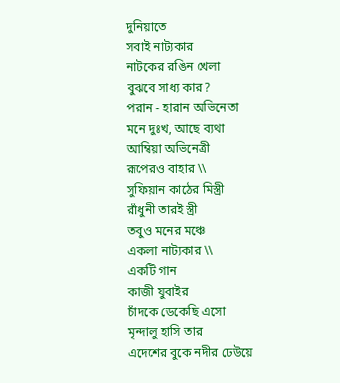দুনিয়াতে
সবাই নাট্যকার
নাটকের রঙিন খেলা
বুঝবে সাধ্য কার?
পরান - হারান অভিনেতা
মনে দুঃখ, আছে ব্যথা
আম্বিয়া অভিনেত্রী
রূপেরও বাহার \\
সুফিয়ান কাঠের মিস্ত্রী
রাঁধুনী তারই স্ত্রী
তবুও মনের মঞ্চে
একলা নাট্যকার \\
একটি গান
কাজী যুবাইর
চাঁদকে ডেকেছি এসো
মৃন্দালু হাসি তার
এদেশের বুকে নদীর ঢেউয়ে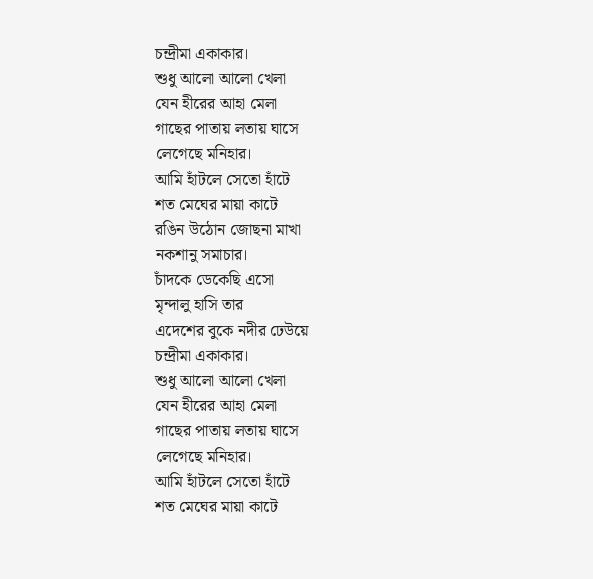চন্দ্রীমা একাকার।
শুধু আলো আলো খেলা
যেন হীরের আহা মেলা
গাছের পাতায় লতায় ঘাসে
লেগেছে মনিহার।
আমি হাঁটলে সেতো হাঁটে
শত মেঘের মায়া কাটে
রঙিন উঠোন জোছনা মাখা
নকশানু সমাচার।
চাঁদকে ডেকেছি এসো
মৃন্দালু হাসি তার
এদেশের বুকে নদীর ঢেউয়ে
চন্দ্রীমা একাকার।
শুধু আলো আলো খেলা
যেন হীরের আহা মেলা
গাছের পাতায় লতায় ঘাসে
লেগেছে মনিহার।
আমি হাঁটলে সেতো হাঁটে
শত মেঘের মায়া কাটে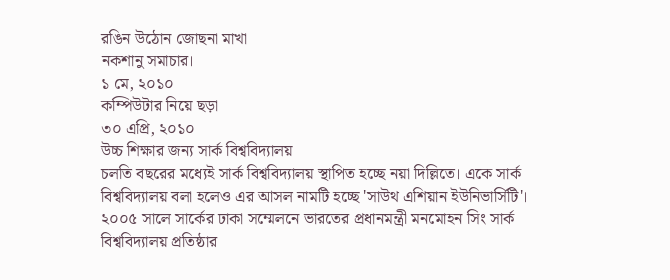রঙিন উঠোন জোছনা মাখা
নকশানু সমাচার।
১ মে, ২০১০
কম্পিউটার নিয়ে ছড়া
৩০ এপ্রি, ২০১০
উচ্চ শিক্ষার জন্য সার্ক বিশ্ববিদ্যালয়
চলতি বছরের মধ্যেই সার্ক বিশ্ববিদ্যালয় স্থাপিত হচ্ছে নয়া দিল্লিতে। একে সার্ক বিশ্ববিদ্যালয় বলা হলেও এর আসল নামটি হচ্ছে 'সাউথ এশিয়ান ইউনিভার্সিটি'।
২০০৫ সালে সার্কের ঢাকা সম্মেলনে ভারতের প্রধানমন্ত্রী মনমোহন সিং সার্ক বিশ্ববিদ্যালয় প্রতিষ্ঠার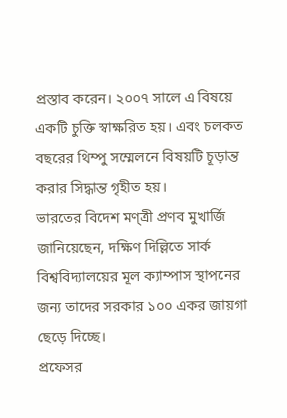প্রস্তাব করেন। ২০০৭ সালে এ বিষয়ে একটি চুক্তি স্বাক্ষরিত হয়। এবং চলকত বছরের থিম্পু সম্মেলনে বিষয়টি চূড়ান্ত করার সিদ্ধান্ত গৃহীত হয়।
ভারতের বিদেশ মণ্ত্রী প্রণব মুখার্জি জানিয়েছেন, দক্ষিণ দিল্লিতে সার্ক বিশ্ববিদ্যালয়ের মূল ক্যাম্পাস স্থাপনের জন্য তাদের সরকার ১০০ একর জায়গা ছেড়ে দিচ্ছে।
প্রফেসর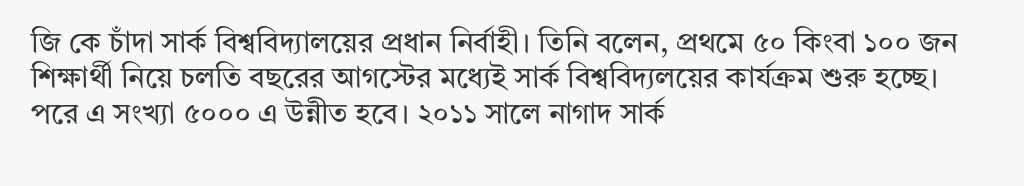জি কে চাঁদা সার্ক বিশ্ববিদ্যালয়ের প্রধান নির্বাহী। তিনি বলেন, প্রথমে ৫০ কিংবা ১০০ জন শিক্ষার্থী নিয়ে চলতি বছরের আগস্টের মধ্যেই সার্ক বিশ্ববিদ্যলয়ের কার্যক্রম শুরু হচ্ছে। পরে এ সংখ্যা ৫০০০ এ উন্নীত হবে। ২০১১ সালে নাগাদ সার্ক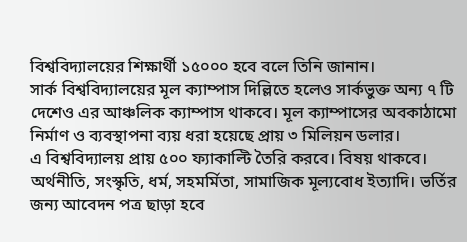বিশ্ববিদ্যালয়ের শিক্ষার্থী ১৫০০০ হবে বলে তিনি জানান।
সার্ক বিশ্ববিদ্যালয়ের মূল ক্যাম্পাস দিল্লিতে হলেও সার্কভুক্ত অন্য ৭ টি দেশেও এর আঞ্চলিক ক্যাম্পাস থাকবে। মূল ক্যাম্পাসের অবকাঠামো নির্মাণ ও ব্যবস্থাপনা ব্যয় ধরা হয়েছে প্রায় ৩ মিলিয়ন ডলার।
এ বিশ্ববিদ্যালয় প্রায় ৫০০ ফ্যাকাল্টি তৈরি করবে। বিষয় থাকবে। অর্থনীতি, সংস্কৃতি, ধর্ম, সহমর্মিতা, সামাজিক মূল্যবোধ ইত্যাদি। ভর্তির জন্য আবেদন পত্র ছাড়া হবে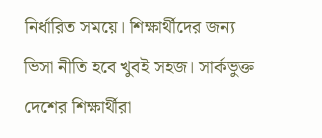নির্ধারিত সময়ে। শিক্ষার্থীদের জন্য ভিসা নীতি হবে খুবই সহজ। সার্কভুক্ত দেশের শিক্ষার্থীরা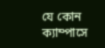যে কোন ক্যাম্পাসে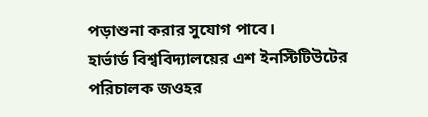পড়াশুনা করার সুযোগ পাবে।
হার্ভার্ড বিশ্ববিদ্যালয়ের এশ ইনস্টিটিউটের পরিচালক জওহর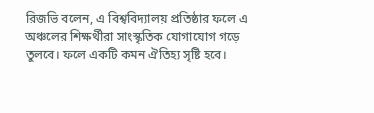রিজভি বলেন, এ বিশ্ববিদ্যালয় প্রতিষ্ঠার ফলে এ অঞ্চলের শিক্ষর্থীরা সাংস্কৃতিক যোগাযোগ গড়ে তুলবে। ফলে একটি কমন ঐতিহ্য সৃষ্টি হবে।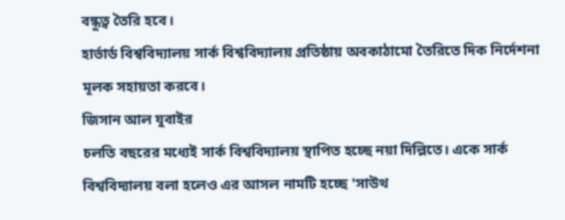বন্ধুত্ব তৈরি হবে।
হার্ভার্ড বিশ্ববিদ্যালয় সার্ক বিশ্ববিদ্যালয় প্রতিষ্ঠায় অবকাঠামো তৈরিতে দিক নির্দেশনা মূলক সহায়তা করবে।
জিসান আল যুবাইর
চলতি বছরের মধ্যেই সার্ক বিশ্ববিদ্যালয় স্থাপিত হচ্ছে নয়া দিল্লিতে। একে সার্ক বিশ্ববিদ্যালয় বলা হলেও এর আসল নামটি হচ্ছে 'সাউথ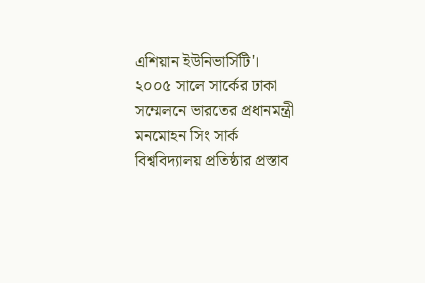এশিয়ান ইউনিভার্সিটি'।
২০০৫ সালে সার্কের ঢাকা সম্মেলনে ভারতের প্রধানমন্ত্রী মনমোহন সিং সার্ক বিশ্ববিদ্যালয় প্রতিষ্ঠার প্রস্তাব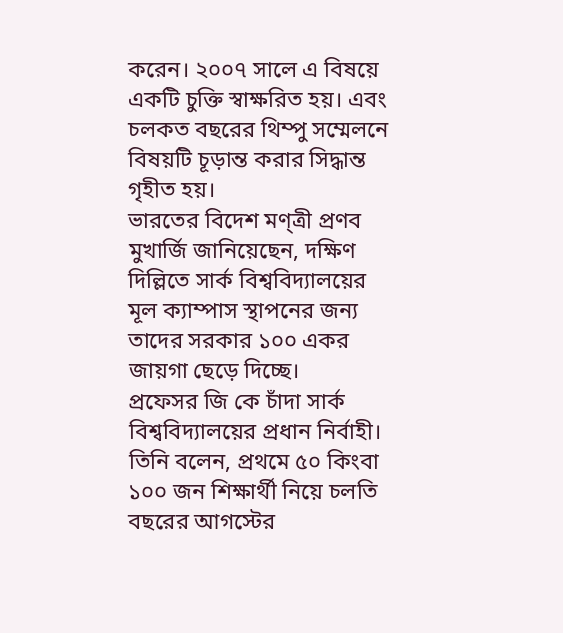করেন। ২০০৭ সালে এ বিষয়ে একটি চুক্তি স্বাক্ষরিত হয়। এবং চলকত বছরের থিম্পু সম্মেলনে বিষয়টি চূড়ান্ত করার সিদ্ধান্ত গৃহীত হয়।
ভারতের বিদেশ মণ্ত্রী প্রণব মুখার্জি জানিয়েছেন, দক্ষিণ দিল্লিতে সার্ক বিশ্ববিদ্যালয়ের মূল ক্যাম্পাস স্থাপনের জন্য তাদের সরকার ১০০ একর জায়গা ছেড়ে দিচ্ছে।
প্রফেসর জি কে চাঁদা সার্ক বিশ্ববিদ্যালয়ের প্রধান নির্বাহী। তিনি বলেন, প্রথমে ৫০ কিংবা ১০০ জন শিক্ষার্থী নিয়ে চলতি বছরের আগস্টের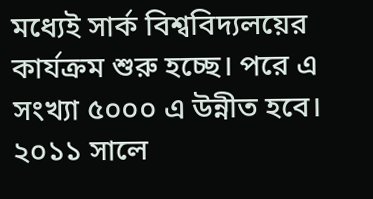মধ্যেই সার্ক বিশ্ববিদ্যলয়ের কার্যক্রম শুরু হচ্ছে। পরে এ সংখ্যা ৫০০০ এ উন্নীত হবে। ২০১১ সালে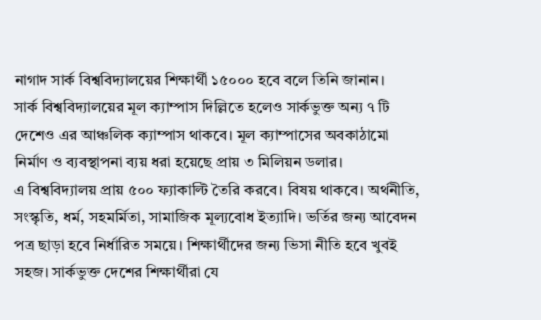নাগাদ সার্ক বিশ্ববিদ্যালয়ের শিক্ষার্থী ১৫০০০ হবে বলে তিনি জানান।
সার্ক বিশ্ববিদ্যালয়ের মূল ক্যাম্পাস দিল্লিতে হলেও সার্কভুক্ত অন্য ৭ টি দেশেও এর আঞ্চলিক ক্যাম্পাস থাকবে। মূল ক্যাম্পাসের অবকাঠামো নির্মাণ ও ব্যবস্থাপনা ব্যয় ধরা হয়েছে প্রায় ৩ মিলিয়ন ডলার।
এ বিশ্ববিদ্যালয় প্রায় ৫০০ ফ্যাকাল্টি তৈরি করবে। বিষয় থাকবে। অর্থনীতি, সংস্কৃতি, ধর্ম, সহমর্মিতা, সামাজিক মূল্যবোধ ইত্যাদি। ভর্তির জন্য আবেদন পত্র ছাড়া হবে নির্ধারিত সময়ে। শিক্ষার্থীদের জন্য ভিসা নীতি হবে খুবই সহজ। সার্কভুক্ত দেশের শিক্ষার্থীরা যে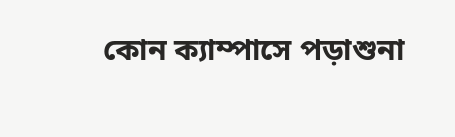কোন ক্যাম্পাসে পড়াশুনা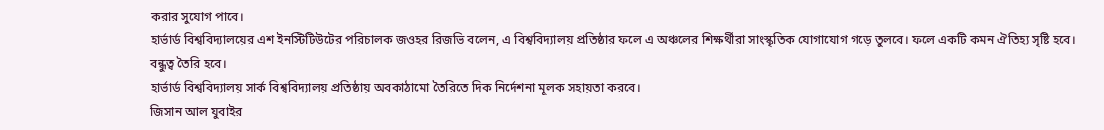করার সুযোগ পাবে।
হার্ভার্ড বিশ্ববিদ্যালয়ের এশ ইনস্টিটিউটের পরিচালক জওহর রিজভি বলেন, এ বিশ্ববিদ্যালয় প্রতিষ্ঠার ফলে এ অঞ্চলের শিক্ষর্থীরা সাংস্কৃতিক যোগাযোগ গড়ে তুলবে। ফলে একটি কমন ঐতিহ্য সৃষ্টি হবে। বন্ধুত্ব তৈরি হবে।
হার্ভার্ড বিশ্ববিদ্যালয় সার্ক বিশ্ববিদ্যালয় প্রতিষ্ঠায় অবকাঠামো তৈরিতে দিক নির্দেশনা মূলক সহায়তা করবে।
জিসান আল যুবাইর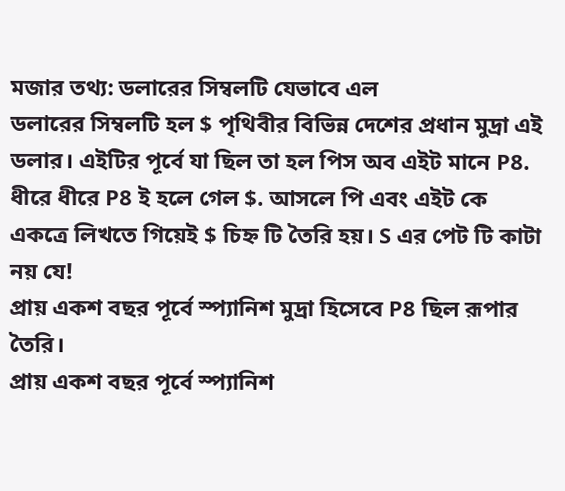মজার তথ্য: ডলারের সিম্বলটি যেভাবে এল
ডলারের সিম্বলটি হল $ পৃথিবীর বিভিন্ন দেশের প্রধান মুদ্রা এই ডলার। এইটির পূর্বে যা ছিল তা হল পিস অব এইট মানে P8. ধীরে ধীরে P8 ই হলে গেল $. আসলে পি এবং এইট কে একত্রে লিখতে গিয়েই $ চিহ্ন টি তৈরি হয়। S এর পেট টি কাটা নয় যে!
প্রায় একশ বছর পূর্বে স্প্যানিশ মুদ্রা হিসেবে P8 ছিল রূপার তৈরি।
প্রায় একশ বছর পূর্বে স্প্যানিশ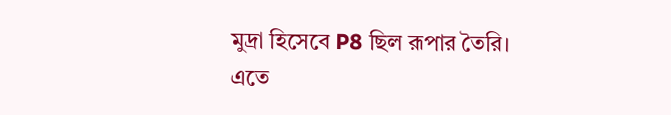মুদ্রা হিসেবে P8 ছিল রূপার তৈরি।
এতে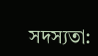সদস্যতা: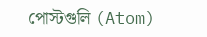পোস্টগুলি (Atom)